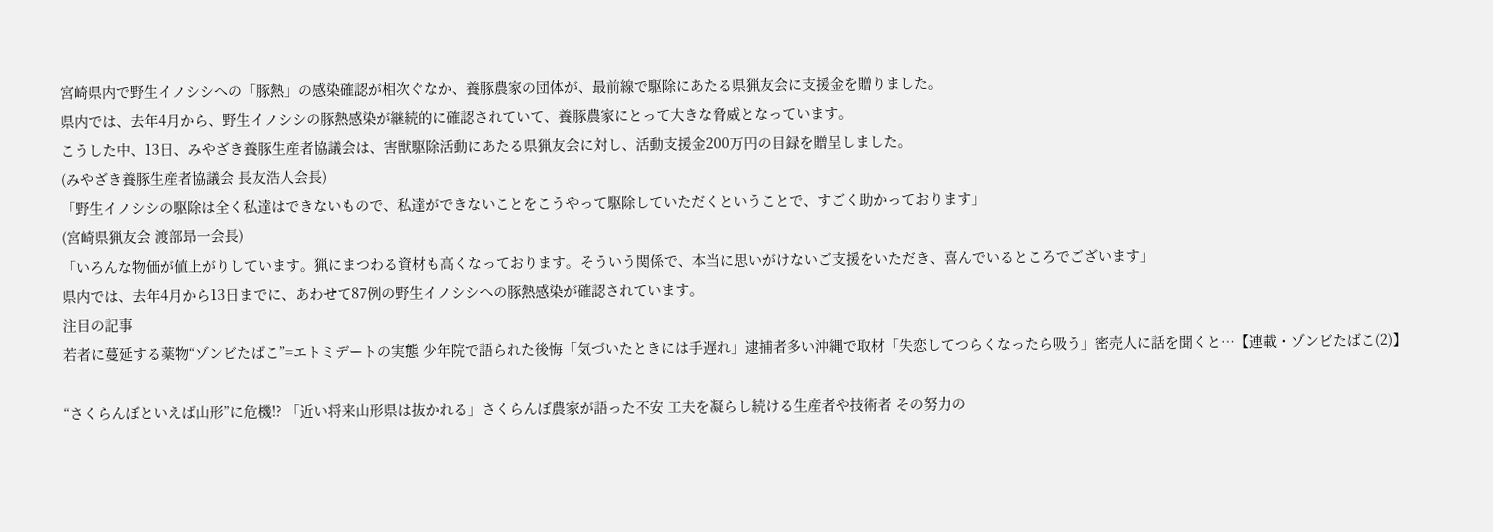宮崎県内で野生イノシシへの「豚熱」の感染確認が相次ぐなか、養豚農家の団体が、最前線で駆除にあたる県猟友会に支援金を贈りました。
県内では、去年4月から、野生イノシシの豚熱感染が継続的に確認されていて、養豚農家にとって大きな脅威となっています。
こうした中、13日、みやざき養豚生産者協議会は、害獣駆除活動にあたる県猟友会に対し、活動支援金200万円の目録を贈呈しました。
(みやざき養豚生産者協議会 長友浩人会長)
「野生イノシシの駆除は全く私達はできないもので、私達ができないことをこうやって駆除していただくということで、すごく助かっております」
(宮崎県猟友会 渡部昻一会長)
「いろんな物価が値上がりしています。猟にまつわる資材も高くなっております。そういう関係で、本当に思いがけないご支援をいただき、喜んでいるところでございます」
県内では、去年4月から13日までに、あわせて87例の野生イノシシへの豚熱感染が確認されています。
注目の記事
若者に蔓延する薬物“ゾンビたばこ”=エトミデートの実態 少年院で語られた後悔「気づいたときには手遅れ」逮捕者多い沖縄で取材「失恋してつらくなったら吸う」密売人に話を聞くと…【連載・ゾンビたばこ(2)】

“さくらんぼといえば山形”に危機!? 「近い将来山形県は抜かれる」さくらんぼ農家が語った不安 工夫を凝らし続ける生産者や技術者 その努力の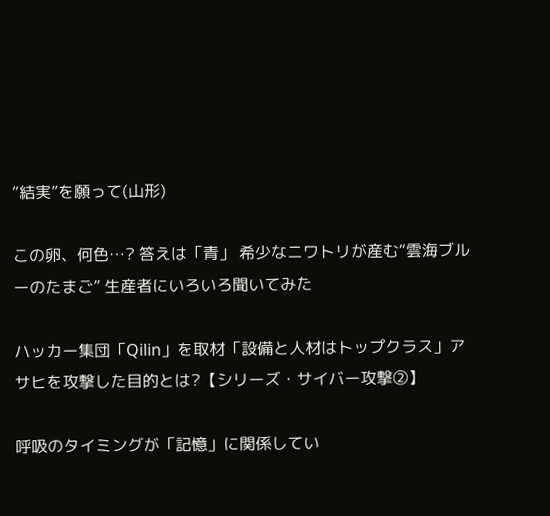“結実”を願って(山形)

この卵、何色…? 答えは「青」 希少なニワトリが産む“雲海ブルーのたまご” 生産者にいろいろ聞いてみた

ハッカー集団「Qilin」を取材「設備と人材はトップクラス」アサヒを攻撃した目的とは?【シリーズ・サイバー攻撃②】

呼吸のタイミングが「記憶」に関係してい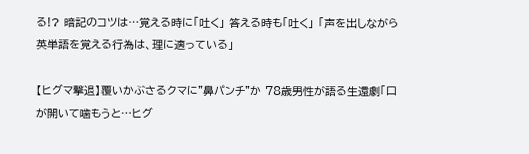る!? 暗記のコツは…覚える時に「吐く」 答える時も「吐く」 「声を出しながら英単語を覚える行為は、理に適っている」

【ヒグマ撃退】覆いかぶさるクマに"鼻パンチ"か 78歳男性が語る生還劇「口が開いて噛もうと…ヒグ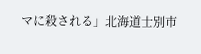マに殺される」北海道士別市